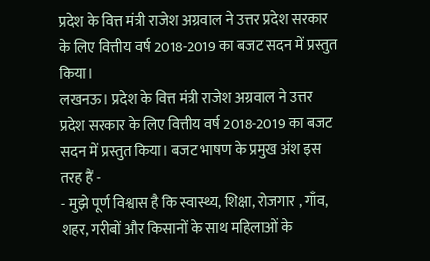प्रदेश के वित्त मंत्री राजेश अग्रवाल ने उत्तर प्रदेश सरकार के लिए वित्तीय वर्ष 2018-2019 का बजट सदन में प्रस्तुत किया।
लखनऊ। प्रदेश के वित्त मंत्री राजेश अग्रवाल ने उत्तर प्रदेश सरकार के लिए वित्तीय वर्ष 2018-2019 का बजट सदन में प्रस्तुत किया। बजट भाषण के प्रमुख अंश इस तरह हैं -
- मुझे पूर्ण विश्वास है कि स्वास्थ्य, शिक्षा, रोजगार , गाँव, शहर, गरीबों और किसानों के साथ महिलाओं के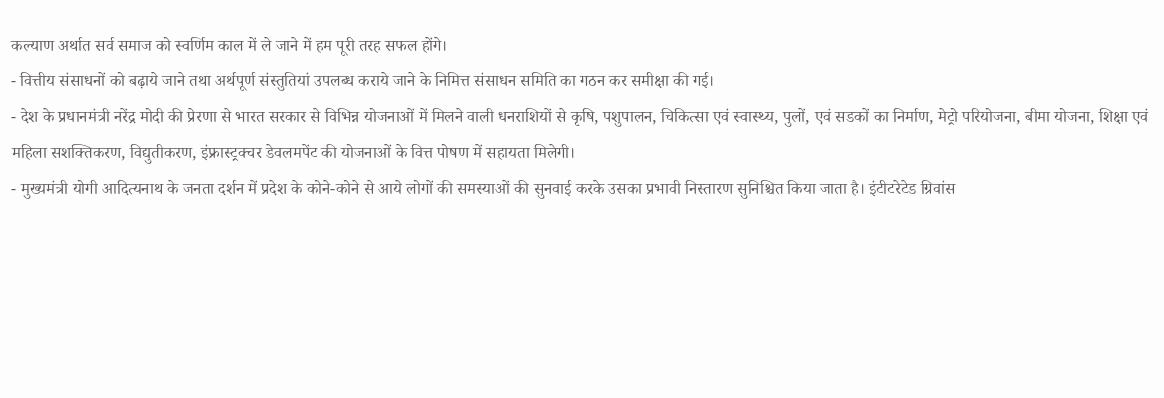कल्याण अर्थात सर्व समाज को स्वर्णिम काल में ले जाने में हम पूरी तरह सफल होंगे।
- वित्तीय संसाधनों को बढ़ाये जाने तथा अर्थपूर्ण संस्तुतियां उपलब्ध कराये जाने के निमित्त संसाधन समिति का गठन कर समीक्षा की गई।
- देश के प्रधानमंत्री नरेंद्र मोदी की प्रेरणा से भारत सरकार से विभिन्न योजनाओं में मिलने वाली धनराशियों से कृषि, पशुपालन, चिकित्सा एवं स्वास्थ्य, पुलों, एवं सडकों का निर्माण, मेट्रो परियोजना, बीमा योजना, शिक्षा एवं महिला सशक्तिकरण, विद्युतीकरण, इंफ्रास्ट्रक्चर डेवलमपेंट की योजनाओं के वित्त पोषण में सहायता मिलेगी।
- मुख्यमंत्री योगी आदित्यनाथ के जनता दर्शन में प्रदेश के कोने-कोने से आये लोगों की समस्याओं की सुनवाई करके उसका प्रभावी निस्तारण सुनिश्चित किया जाता है। इंटीटरेटेड ग्रिवांस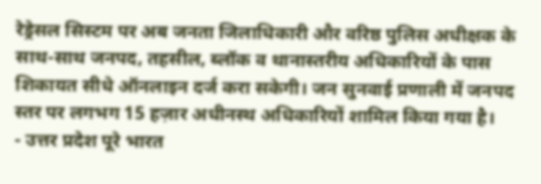रेड्रेसल सिस्टम पर अब जनता जिलाधिकारी और वरिष्ठ पुलिस अधीक्षक के साथ-साथ जनपद, तहसील, ब्लॉक व थानास्तरीय अधिकारियों के पास शिकायत सीधे ऑनलाइन दर्ज करा सकेगी। जन सुनवाई प्रणाली में जनपद स्तर पर लगभग 15 हज़ार अधीनस्थ अधिकारियों शामिल किया गया है।
- उत्तर प्रदेश पूरे भारत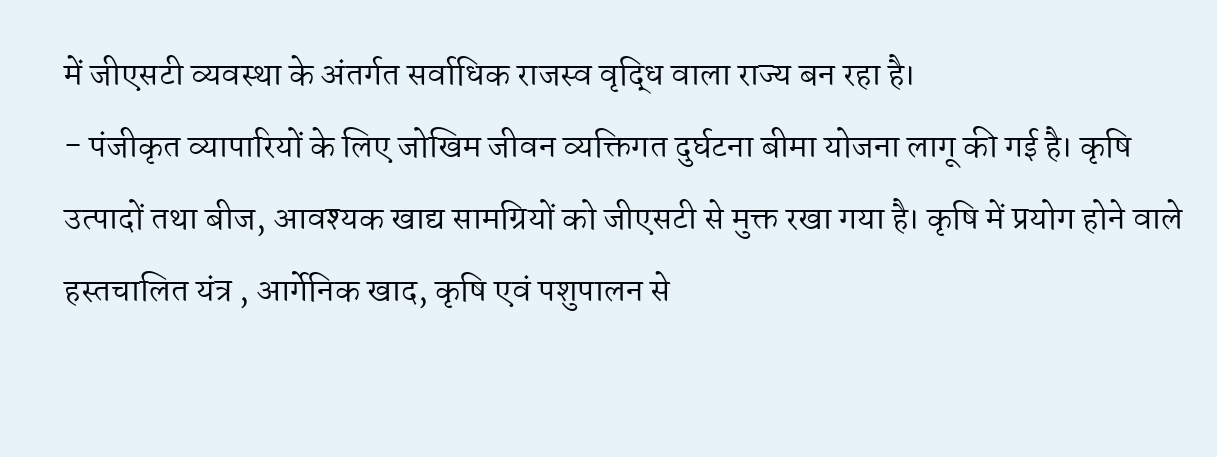में जीएसटी व्यवस्था के अंतर्गत सर्वाधिक राजस्व वृद्धि वाला राज्य बन रहा है।
- पंजीकृत व्यापारियों के लिए जोखिम जीवन व्यक्तिगत दुर्घटना बीमा योजना लागू की गई है। कृषि उत्पादों तथा बीज, आवश्यक खाद्य सामग्रियों को जीएसटी से मुक्त रखा गया है। कृषि में प्रयोग होने वाले हस्तचालित यंत्र , आर्गेनिक खाद, कृषि एवं पशुपालन से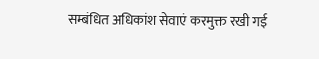सम्बंधित अधिकांश सेवाएं करमुक्त रखी गई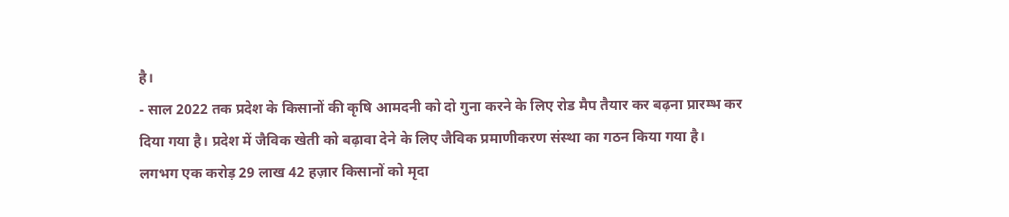है।
- साल 2022 तक प्रदेश के किसानों की कृषि आमदनी को दो गुना करने के लिए रोड मैप तैयार कर बढ़ना प्रारम्भ कर दिया गया है। प्रदेश में जैविक खेती को बढ़ावा देने के लिए जैविक प्रमाणीकरण संस्था का गठन किया गया है। लगभग एक करोड़ 29 लाख 42 हज़ार किसानों को मृदा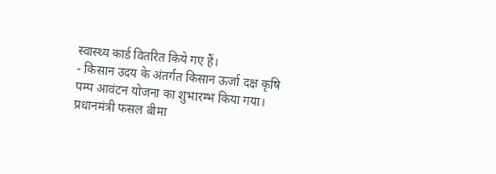स्वास्थ्य कार्ड वितरित किये गए हैं।
- किसान उदय के अंतर्गत किसान ऊर्जा दक्ष कृषि पम्प आवंटन योजना का शुभारम्भ किया गया। प्रधानमंत्री फसल बीमा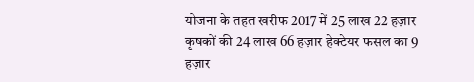योजना के तहत खरीफ 2017 में 25 लाख 22 हज़ार कृषकों की 24 लाख 66 हज़ार हेक्टेयर फसल का 9 हज़ार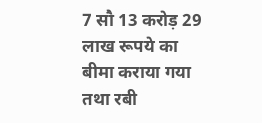7 सौ 13 करोड़ 29 लाख रूपये का बीमा कराया गया तथा रबी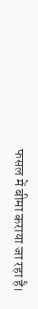फसल में बीमा कराया जा रहा है।